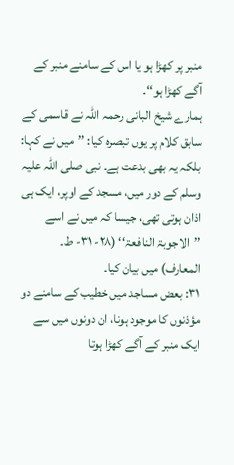منبر پر کھڑا ہو یا اس کے سامنے منبر کے آگے کھڑا ہو‘‘۔
ہمارے شیخ البانی رحمہ اللہ نے قاسمی کے سابق کلام پر یوں تبصرہ کیا: ’’میں نے کہا: بلکہ یہ بھی بدعت ہے۔ نبی صلی اللہ علیہ وسلم کے دور میں، مسجد کے اوپر، ایک ہی اذان ہوتی تھی، جیسا کہ میں نے اسے ’’الاجوبۃ النافعۃ‘‘ (۲۸- ۳۱- ط۔ المعارف) میں بیان کیا۔
۳۱: بعض مساجد میں خطیب کے سامنے دو مؤذنوں کا موجود ہونا، ان دونوں میں سے ایک منبر کے آگے کھڑا ہوتا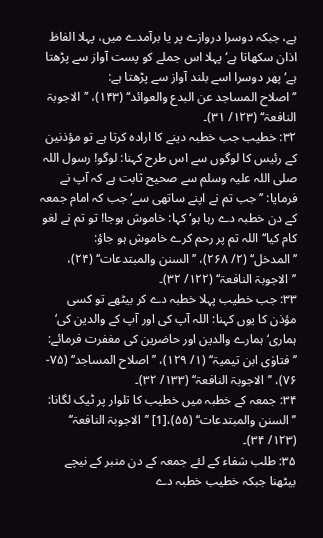ہے، جبکہ دوسرا دروازے پر یا برآمدے میں، پہلا الفاظ اذان سکھاتا ہے‘ پہلا اس جملے کو پست آواز سے پڑھتا ہے‘ پھر دوسرا اسے بلند آواز سے پڑھتا ہے:
’’اصلاح المساجد عن البدع والعوائد‘‘ (۱۴۳)، ’’الاجوبۃ النافعۃ‘‘ (۱۲۳/ ۳۱)۔
۳۲: خطیب جب خطبہ دینے کا ارادہ کرتا ہے تو مؤذنین کے رئیس کا لوگوں سے اس طرح کہنا: لوگو! رسول اللہ صلی اللہ علیہ وسلم سے صحیح ثابت ہے کہ آپ نے فرمایا: ’’جب تم نے اپنے ساتھی سے‘ جب کہ امام جمعہ کے دن خطبہ دے رہا ہو‘ کہا: خاموش ہوجا! تو تم نے لغو کام کیا‘‘ اللہ تم پر رحم کرے خاموش ہو جاؤ:
’’المدخل‘‘ (۲/ ۲۶۸)، ’’السنن والمبتدعات‘‘ (۲۴)، ’’الاجوبۃ النافعۃ‘‘ (۱۲۲/ ۳۲)۔
۳۳: جب خطیب پہلا خطبہ دے کر بیٹھے تو کسی مؤذن کا یوں کہنا: اللہ آپ کی اور آپ کے والدین کی‘ ہماری‘ ہمارے والدین اور حاضرین کی مغفرت فرمائے:
’’فتاوٰی ابن تیمیۃ‘‘ (۱/ ۱۲۹)، ’’اصلاح المساجد‘‘ (۷۵- ۷۶)، ’’الاجوبۃ النافعۃ‘‘ (۱۳۳/ ۳۲)۔
۳۴: جمعہ کے خطبہ میں خطیب کا تلوار پر ٹیک لگانا:
’’السنن والمبتدعات‘‘ (۵۵)،[1] ’’الاجوبۃ النافعۃ‘‘ (۱۲۳/ ۳۴)۔
۳۵: طلب شفاء کے لئے جمعہ کے دن منبر کے نیچے بیٹھنا جبکہ خطیب خطبہ دے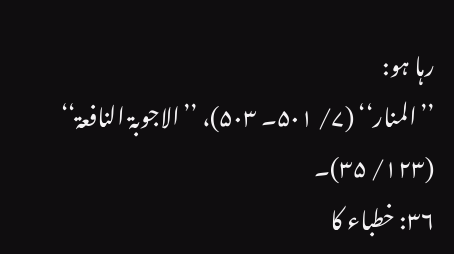رہا ہو:
’’المنار‘‘ (۷/ ۵۰۱۔ ۵۰۳)، ’’الاجوبۃ النافعۃ‘‘ (۱۲۳/ ۳۵)۔
۳۶: خطباء کا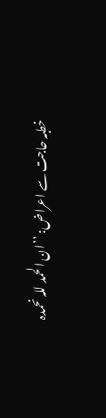خطبہ حاجت سے اعراض: ’’ان الحمد للہ نحمدہ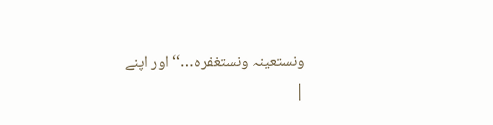ونستعینہ ونستغفرہ…‘‘ اور اپنے
|